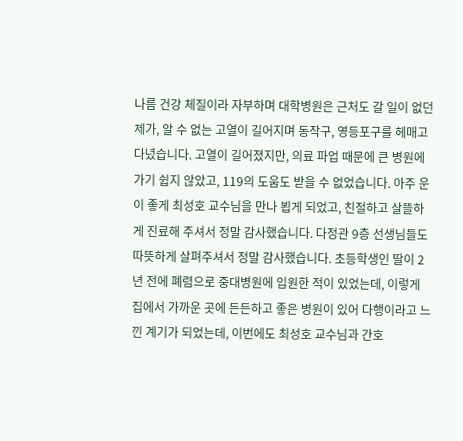나름 건강 체질이라 자부하며 대학병원은 근처도 갈 일이 없던 제가, 알 수 없는 고열이 길어지며 동작구, 영등포구를 헤매고 다녔습니다. 고열이 길어졌지만, 의료 파업 때문에 큰 병원에 가기 쉽지 않았고, 119의 도움도 받을 수 없었습니다. 아주 운이 좋게 최성호 교수님을 만나 뵙게 되었고, 친절하고 살뜰하게 진료해 주셔서 정말 감사했습니다. 다정관 9층 선생님들도 따뜻하게 살펴주셔서 정말 감사했습니다. 초등학생인 딸이 2년 전에 폐렴으로 중대병원에 입원한 적이 있었는데, 이렇게 집에서 가까운 곳에 든든하고 좋은 병원이 있어 다행이라고 느낀 계기가 되었는데, 이번에도 최성호 교수님과 간호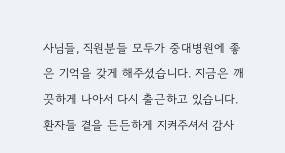사님들, 직원분들 모두가 중대병원에 좋은 기억을 갖게 해주셨습니다. 지금은 깨끗하게 나아서 다시 출근하고 있습니다. 환자들 곁을 든든하게 지켜주셔서 감사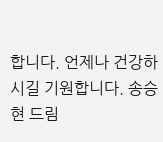합니다. 언제나 건강하시길 기원합니다. 송승현 드림